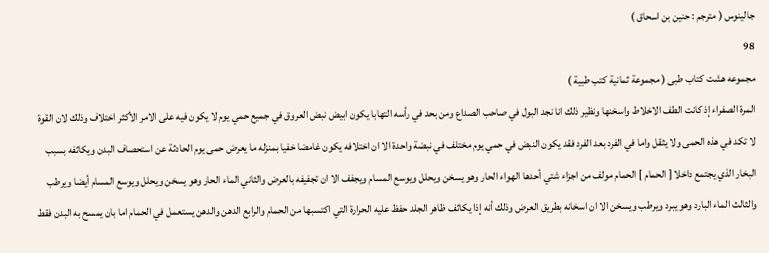جالينوس ( مترجم : حنين بن اسحاق )
98
مجموعه هشت كتاب طبى ( مجموعة ثمانية كتب طبية )
المرة الصفراء إذ كانت الطف الاخلاط واسخنها ونظير ذلك انا نجد البول في صاحب الصداع ومن بحد في رأسه التهابا يكون ابيض نبض العروق في جميع حمي يوم لا يكون فيه على الامر الأكثر اختلاف وذلك لان القوة لا تكد في هذه الحمى ولا يثقل واما في الفرد بعد الفرد فقد يكون النبض في حمي يوم مختلف في نبضة واحدة الا ان اختلافه يكون غامضا خفيا بمنزله ما يعرض حمى يوم الحادثة عن استحصاف البدن ويكاثفه بسبب البخار الذي يجتمع داخلا [ الحمام ] الحمام مولف من اجزاء شتي أحدها الهواء الحار وهو يسخن ويحلل ويوسع المسام ويجفف الا ان تجفيفه بالعرض والثاني الماء الحار وهو يسخن ويحلل ويوسع المسام أيضا ويرطب والثالث الماء البارد وهو يبرد ويرطب ويسخن الا ان اسخانه بطريق العرض وذلك أنه إذا يكاثف ظاهر الجلد حفظ عليه الحرارة التي اكتسبها من الحمام والرابع الدهن والدهن يستعمل في الحمام اما بان يمسح به البدن فقط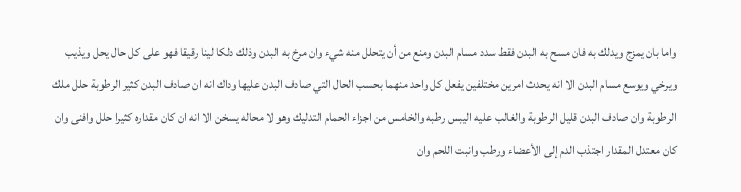واما بان يمزج ويدلك به فان مسح به البدن فقط سدد مسام البدن ومنع من أن يتحلل منه شيء وان مرخ به البدن وذلك دلكا لينا رقيقا فهو على كل حال يحل ويذيب ويرخي ويوسع مسام البدن الا انه يحدث امرين مختلفين يفعل كل واحد منهما بحسب الحال التي صادف البدن عليها وداك انه ان صادف البدن كثير الرطوبة حلل ملك الرطوبة وان صادف البدن قليل الرطوبة والغالب عليه اليبس رطبه والخامس من اجزاء الحمام التدليك وهو لا محاله يسخن الا انه ان كان مقداره كثيرا حلل وافنى وان كان معتدل المقدار اجتذب الدم إلى الأعضاء ورطب وانبت اللحم وان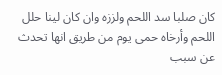كان صلبا سد اللحم ولززه وان كان لينا حلل اللحم وأرخاه حمى يوم من طريق انها تحدث عن سبب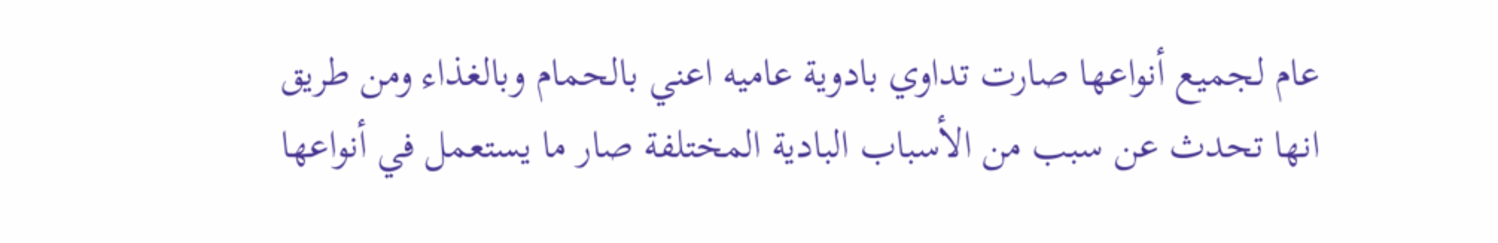عام لجميع أنواعها صارت تداوي بادوية عاميه اعني بالحمام وبالغذاء ومن طريق انها تحدث عن سبب من الأسباب البادية المختلفة صار ما يستعمل في أنواعها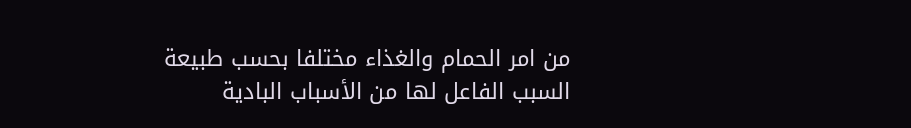من امر الحمام والغذاء مختلفا بحسب طبيعة السبب الفاعل لها من الأسباب البادية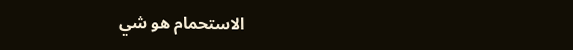الاستحمام هو شي